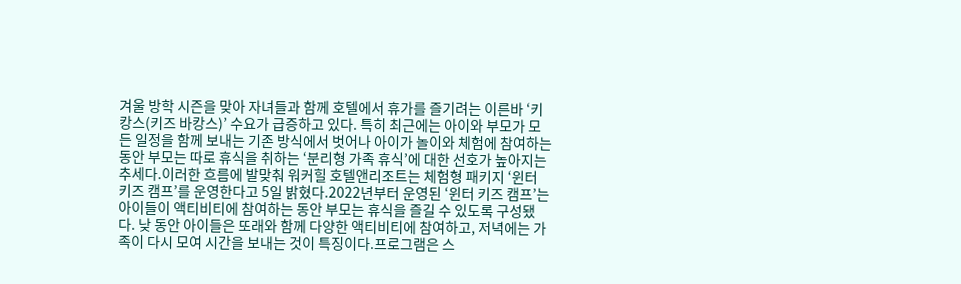겨울 방학 시즌을 맞아 자녀들과 함께 호텔에서 휴가를 즐기려는 이른바 ‘키캉스(키즈 바캉스)’ 수요가 급증하고 있다. 특히 최근에는 아이와 부모가 모든 일정을 함께 보내는 기존 방식에서 벗어나 아이가 놀이와 체험에 참여하는 동안 부모는 따로 휴식을 취하는 ‘분리형 가족 휴식’에 대한 선호가 높아지는 추세다.이러한 흐름에 발맞춰 워커힐 호텔앤리조트는 체험형 패키지 ‘윈터 키즈 캠프’를 운영한다고 5일 밝혔다.2022년부터 운영된 ‘윈터 키즈 캠프’는 아이들이 액티비티에 참여하는 동안 부모는 휴식을 즐길 수 있도록 구성됐다. 낮 동안 아이들은 또래와 함께 다양한 액티비티에 참여하고, 저녁에는 가족이 다시 모여 시간을 보내는 것이 특징이다.프로그램은 스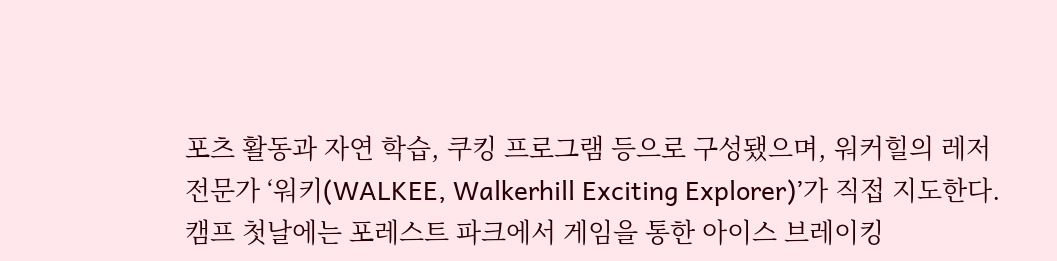포츠 활동과 자연 학습, 쿠킹 프로그램 등으로 구성됐으며, 워커힐의 레저 전문가 ‘워키(WALKEE, Walkerhill Exciting Explorer)’가 직접 지도한다.캠프 첫날에는 포레스트 파크에서 게임을 통한 아이스 브레이킹